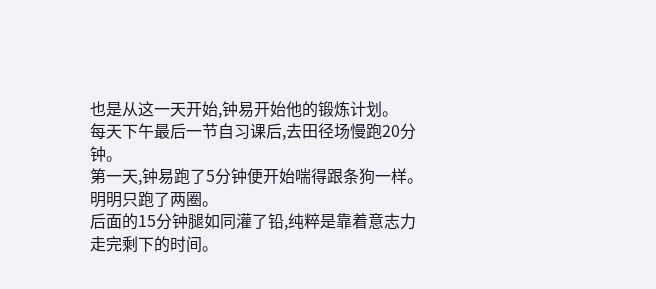也是从这一天开始,钟易开始他的锻炼计划。
每天下午最后一节自习课后,去田径场慢跑20分钟。
第一天,钟易跑了5分钟便开始喘得跟条狗一样。
明明只跑了两圈。
后面的15分钟腿如同灌了铅,纯粹是靠着意志力走完剩下的时间。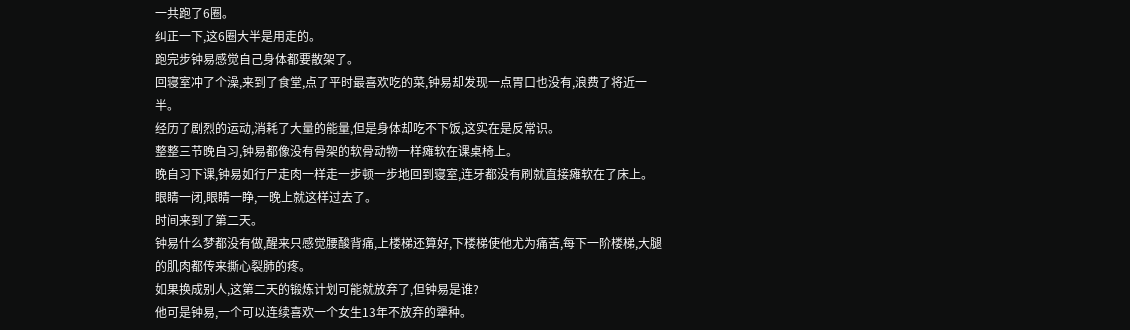一共跑了6圈。
纠正一下,这6圈大半是用走的。
跑完步钟易感觉自己身体都要散架了。
回寝室冲了个澡,来到了食堂,点了平时最喜欢吃的菜,钟易却发现一点胃口也没有,浪费了将近一半。
经历了剧烈的运动,消耗了大量的能量,但是身体却吃不下饭,这实在是反常识。
整整三节晚自习,钟易都像没有骨架的软骨动物一样瘫软在课桌椅上。
晚自习下课,钟易如行尸走肉一样走一步顿一步地回到寝室,连牙都没有刷就直接瘫软在了床上。
眼睛一闭,眼睛一睁,一晚上就这样过去了。
时间来到了第二天。
钟易什么梦都没有做,醒来只感觉腰酸背痛,上楼梯还算好,下楼梯使他尤为痛苦,每下一阶楼梯,大腿的肌肉都传来撕心裂肺的疼。
如果换成别人,这第二天的锻炼计划可能就放弃了,但钟易是谁?
他可是钟易,一个可以连续喜欢一个女生13年不放弃的犟种。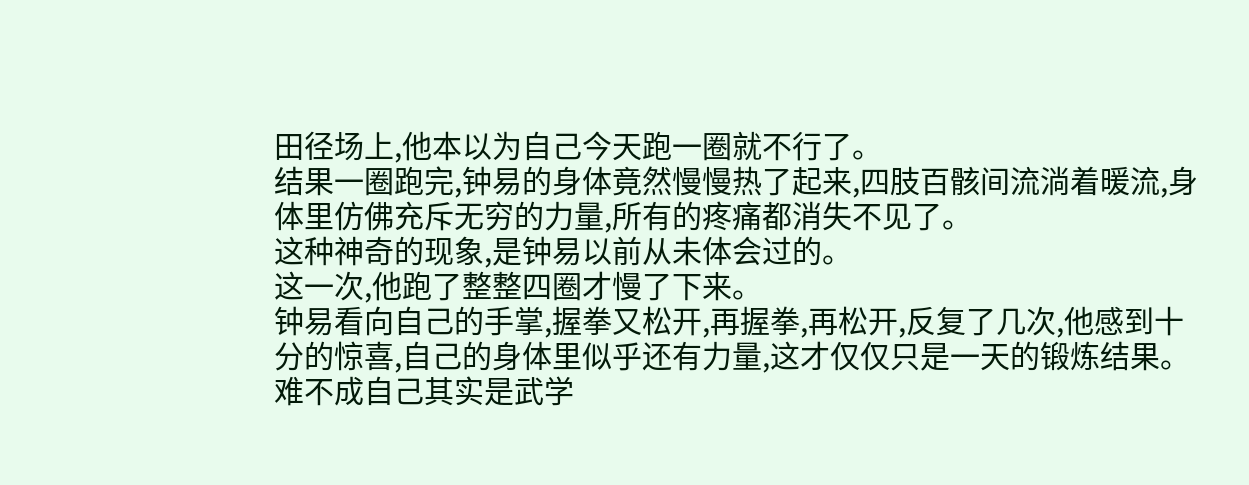田径场上,他本以为自己今天跑一圈就不行了。
结果一圈跑完,钟易的身体竟然慢慢热了起来,四肢百骸间流淌着暖流,身体里仿佛充斥无穷的力量,所有的疼痛都消失不见了。
这种神奇的现象,是钟易以前从未体会过的。
这一次,他跑了整整四圈才慢了下来。
钟易看向自己的手掌,握拳又松开,再握拳,再松开,反复了几次,他感到十分的惊喜,自己的身体里似乎还有力量,这才仅仅只是一天的锻炼结果。难不成自己其实是武学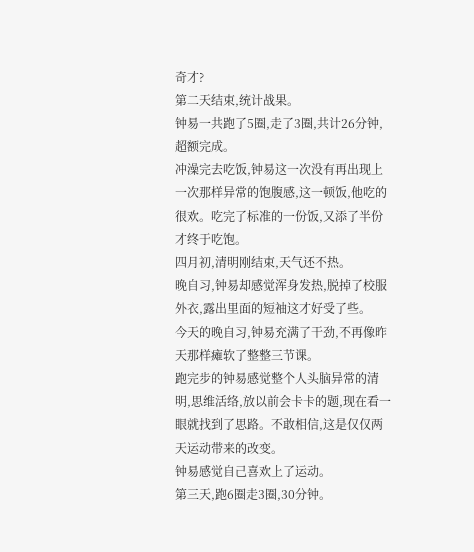奇才?
第二天结束,统计战果。
钟易一共跑了5圈,走了3圈,共计26分钟,超额完成。
冲澡完去吃饭,钟易这一次没有再出现上一次那样异常的饱腹感,这一顿饭,他吃的很欢。吃完了标准的一份饭,又添了半份才终于吃饱。
四月初,清明刚结束,天气还不热。
晚自习,钟易却感觉浑身发热,脱掉了校服外衣,露出里面的短袖这才好受了些。
今天的晚自习,钟易充满了干劲,不再像昨天那样瘫软了整整三节课。
跑完步的钟易感觉整个人头脑异常的清明,思维活络,放以前会卡卡的题,现在看一眼就找到了思路。不敢相信,这是仅仅两天运动带来的改变。
钟易感觉自己喜欢上了运动。
第三天,跑6圈走3圈,30分钟。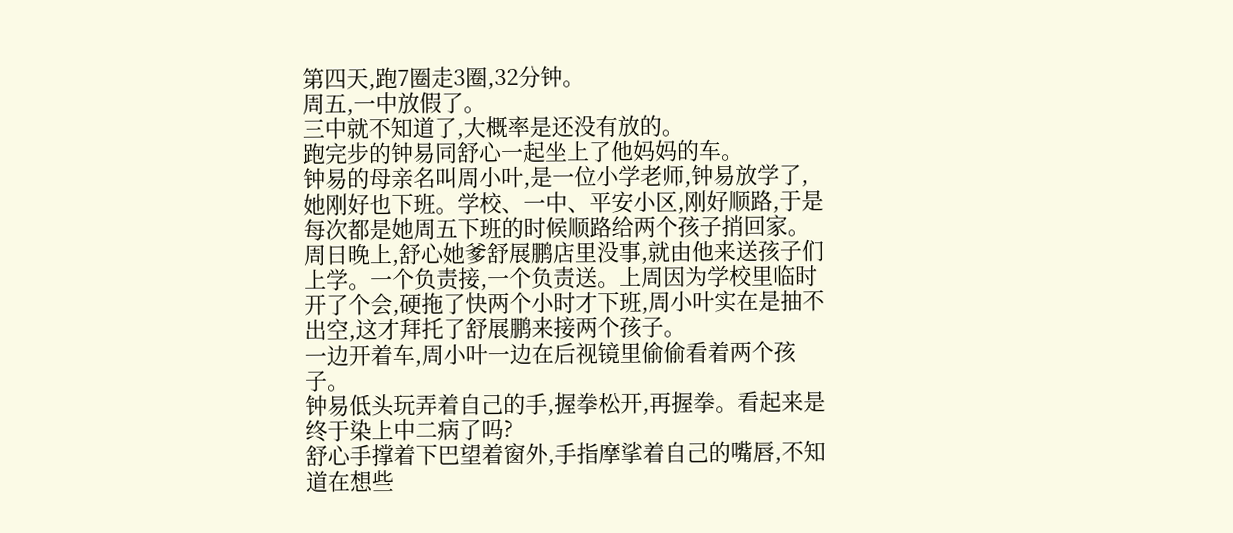第四天,跑7圈走3圈,32分钟。
周五,一中放假了。
三中就不知道了,大概率是还没有放的。
跑完步的钟易同舒心一起坐上了他妈妈的车。
钟易的母亲名叫周小叶,是一位小学老师,钟易放学了,她刚好也下班。学校、一中、平安小区,刚好顺路,于是每次都是她周五下班的时候顺路给两个孩子捎回家。周日晚上,舒心她爹舒展鹏店里没事,就由他来送孩子们上学。一个负责接,一个负责送。上周因为学校里临时开了个会,硬拖了快两个小时才下班,周小叶实在是抽不出空,这才拜托了舒展鹏来接两个孩子。
一边开着车,周小叶一边在后视镜里偷偷看着两个孩子。
钟易低头玩弄着自己的手,握拳松开,再握拳。看起来是终于染上中二病了吗?
舒心手撑着下巴望着窗外,手指摩挲着自己的嘴唇,不知道在想些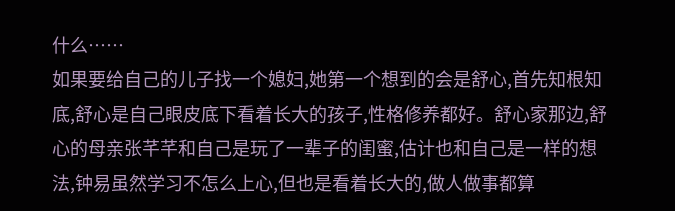什么……
如果要给自己的儿子找一个媳妇,她第一个想到的会是舒心,首先知根知底,舒心是自己眼皮底下看着长大的孩子,性格修养都好。舒心家那边,舒心的母亲张芊芊和自己是玩了一辈子的闺蜜,估计也和自己是一样的想法,钟易虽然学习不怎么上心,但也是看着长大的,做人做事都算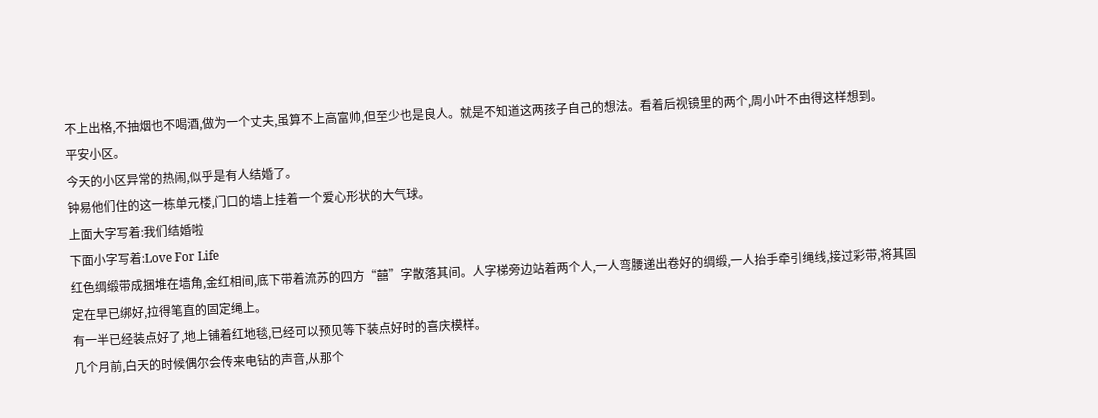不上出格,不抽烟也不喝酒,做为一个丈夫,虽算不上高富帅,但至少也是良人。就是不知道这两孩子自己的想法。看着后视镜里的两个,周小叶不由得这样想到。
平安小区。
今天的小区异常的热闹,似乎是有人结婚了。
钟易他们住的这一栋单元楼,门口的墙上挂着一个爱心形状的大气球。
上面大字写着:我们结婚啦
下面小字写着:Love For Life
红色绸缎带成捆堆在墙角,金红相间,底下带着流苏的四方“囍”字散落其间。人字梯旁边站着两个人,一人弯腰递出卷好的绸缎,一人抬手牵引绳线,接过彩带,将其固定在早已绑好,拉得笔直的固定绳上。
有一半已经装点好了,地上铺着红地毯,已经可以预见等下装点好时的喜庆模样。
几个月前,白天的时候偶尔会传来电钻的声音,从那个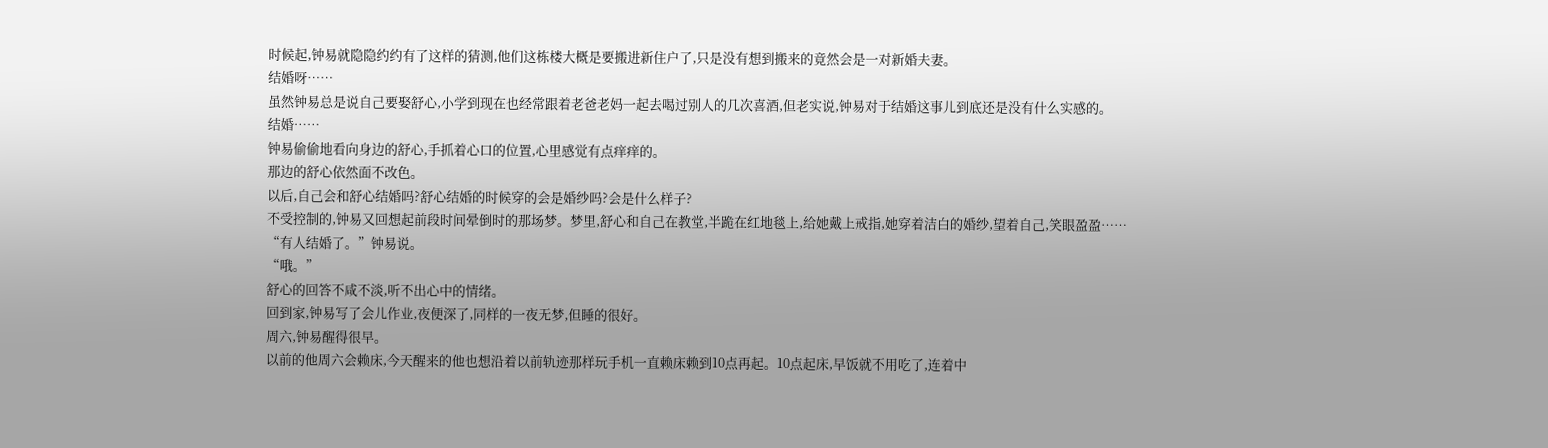时候起,钟易就隐隐约约有了这样的猜测,他们这栋楼大概是要搬进新住户了,只是没有想到搬来的竟然会是一对新婚夫妻。
结婚呀……
虽然钟易总是说自己要娶舒心,小学到现在也经常跟着老爸老妈一起去喝过别人的几次喜酒,但老实说,钟易对于结婚这事儿到底还是没有什么实感的。
结婚……
钟易偷偷地看向身边的舒心,手抓着心口的位置,心里感觉有点痒痒的。
那边的舒心依然面不改色。
以后,自己会和舒心结婚吗?舒心结婚的时候穿的会是婚纱吗?会是什么样子?
不受控制的,钟易又回想起前段时间晕倒时的那场梦。梦里,舒心和自己在教堂,半跪在红地毯上,给她戴上戒指,她穿着洁白的婚纱,望着自己,笑眼盈盈……
“有人结婚了。”钟易说。
“哦。”
舒心的回答不咸不淡,听不出心中的情绪。
回到家,钟易写了会儿作业,夜便深了,同样的一夜无梦,但睡的很好。
周六,钟易醒得很早。
以前的他周六会赖床,今天醒来的他也想沿着以前轨迹那样玩手机一直赖床赖到10点再起。10点起床,早饭就不用吃了,连着中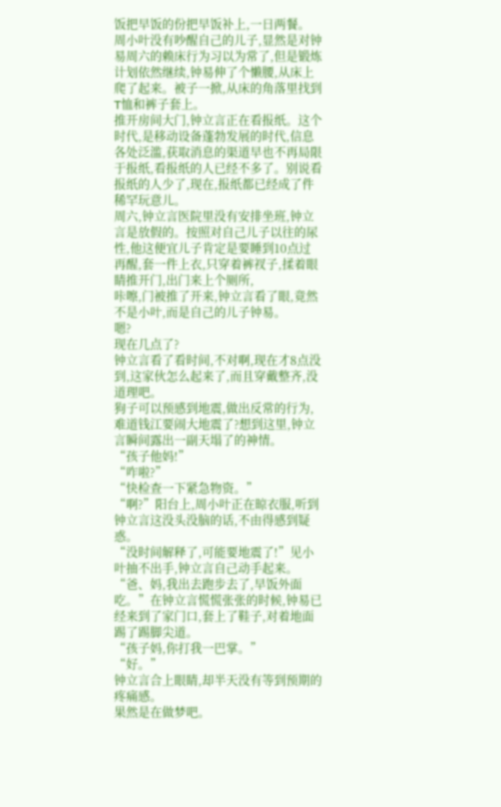饭把早饭的份把早饭补上,一日两餐。
周小叶没有吵醒自己的儿子,显然是对钟易周六的赖床行为习以为常了,但是锻炼计划依然继续,钟易伸了个懒腰,从床上爬了起来。被子一掀,从床的角落里找到T恤和裤子套上。
推开房间大门,钟立言正在看报纸。这个时代,是移动设备蓬勃发展的时代,信息各处泛滥,获取消息的渠道早也不再局限于报纸,看报纸的人已经不多了。别说看报纸的人少了,现在,报纸都已经成了件稀罕玩意儿。
周六,钟立言医院里没有安排坐班,钟立言是放假的。按照对自己儿子以往的尿性,他这便宜儿子肯定是要睡到10点过再醒,套一件上衣,只穿着裤衩子,揉着眼睛推开门,出门来上个厕所,
咔嚓,门被推了开来,钟立言看了眼,竟然不是小叶,而是自己的儿子钟易。
嗯?
现在几点了?
钟立言看了看时间,不对啊,现在才8点没到,这家伙怎么起来了,而且穿戴整齐,没道理吧。
狗子可以预感到地震,做出反常的行为,难道钱江要闹大地震了?想到这里,钟立言瞬间露出一副天塌了的神情。
“孩子他妈!”
“咋啦?”
“快检查一下紧急物资。”
“啊?”阳台上,周小叶正在晾衣服,听到钟立言这没头没脑的话,不由得感到疑惑。
“没时间解释了,可能要地震了!”见小叶抽不出手,钟立言自己动手起来。
“爸、妈,我出去跑步去了,早饭外面吃。”在钟立言慌慌张张的时候,钟易已经来到了家门口,套上了鞋子,对着地面踢了踢脚尖道。
“孩子妈,你打我一巴掌。”
“好。”
钟立言合上眼睛,却半天没有等到预期的疼痛感。
果然是在做梦吧。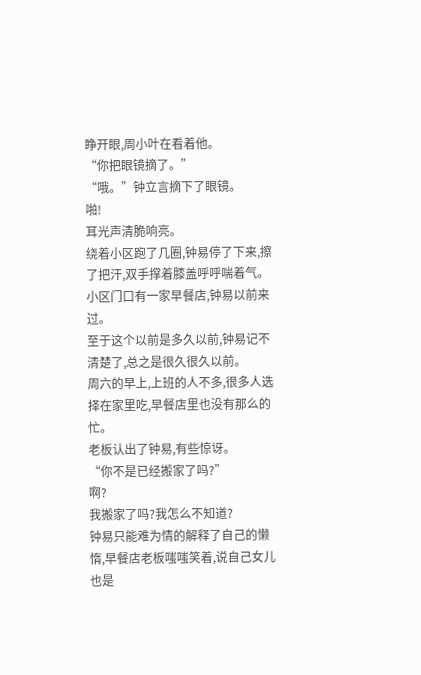睁开眼,周小叶在看着他。
“你把眼镜摘了。”
“哦。”钟立言摘下了眼镜。
啪!
耳光声清脆响亮。
绕着小区跑了几圈,钟易停了下来,擦了把汗,双手撑着膝盖呼呼喘着气。
小区门口有一家早餐店,钟易以前来过。
至于这个以前是多久以前,钟易记不清楚了,总之是很久很久以前。
周六的早上,上班的人不多,很多人选择在家里吃,早餐店里也没有那么的忙。
老板认出了钟易,有些惊讶。
“你不是已经搬家了吗?”
啊?
我搬家了吗?我怎么不知道?
钟易只能难为情的解释了自己的懒惰,早餐店老板嗤嗤笑着,说自己女儿也是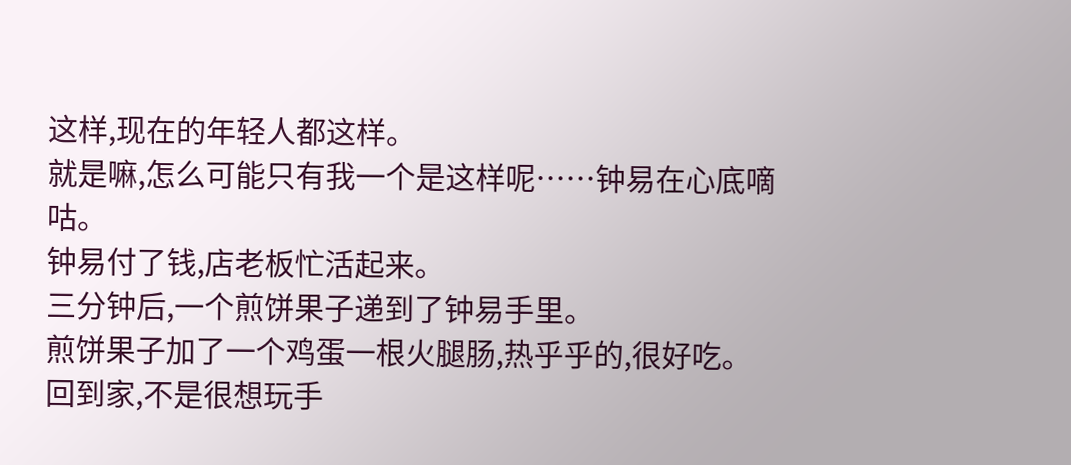这样,现在的年轻人都这样。
就是嘛,怎么可能只有我一个是这样呢……钟易在心底嘀咕。
钟易付了钱,店老板忙活起来。
三分钟后,一个煎饼果子递到了钟易手里。
煎饼果子加了一个鸡蛋一根火腿肠,热乎乎的,很好吃。
回到家,不是很想玩手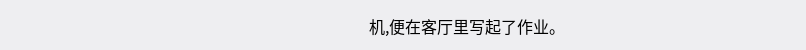机,便在客厅里写起了作业。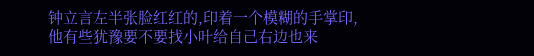钟立言左半张脸红红的,印着一个模糊的手掌印,他有些犹豫要不要找小叶给自己右边也来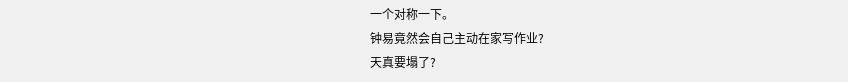一个对称一下。
钟易竟然会自己主动在家写作业?
天真要塌了?